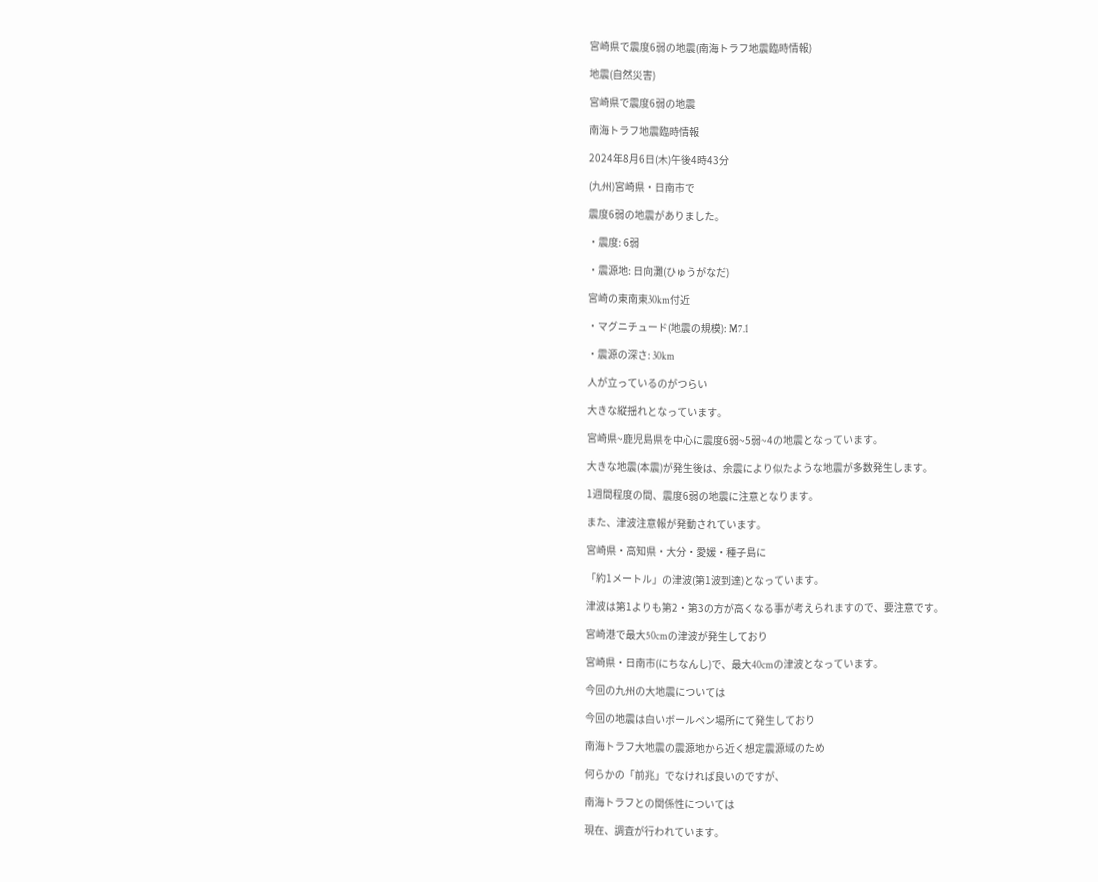宮崎県で震度6弱の地震(南海トラフ地震臨時情報)

地震(自然災害)

宮崎県で震度6弱の地震

南海トラフ地震臨時情報

2024年8月6日(木)午後4時43分

(九州)宮崎県・日南市で

震度6弱の地震がありました。

・震度: 6弱

・震源地: 日向灘(ひゅうがなだ)

宮崎の東南東30km付近

・マグニチュード(地震の規模): M7.1

・震源の深さ: 30km

人が立っているのがつらい

大きな縦揺れとなっています。

宮崎県~鹿児島県を中心に震度6弱~5弱~4の地震となっています。

大きな地震(本震)が発生後は、余震により似たような地震が多数発生します。

1週間程度の間、震度6弱の地震に注意となります。

また、津波注意報が発動されています。

宮崎県・高知県・大分・愛媛・種子島に

「約1メートル」の津波(第1波到達)となっています。

津波は第1よりも第2・第3の方が高くなる事が考えられますので、要注意です。

宮崎港で最大50cmの津波が発生しており

宮崎県・日南市(にちなんし)で、最大40cmの津波となっています。

今回の九州の大地震については

今回の地震は白いボールペン場所にて発生しており

南海トラフ大地震の震源地から近く想定震源域のため

何らかの「前兆」でなければ良いのですが、

南海トラフとの関係性については

現在、調査が行われています。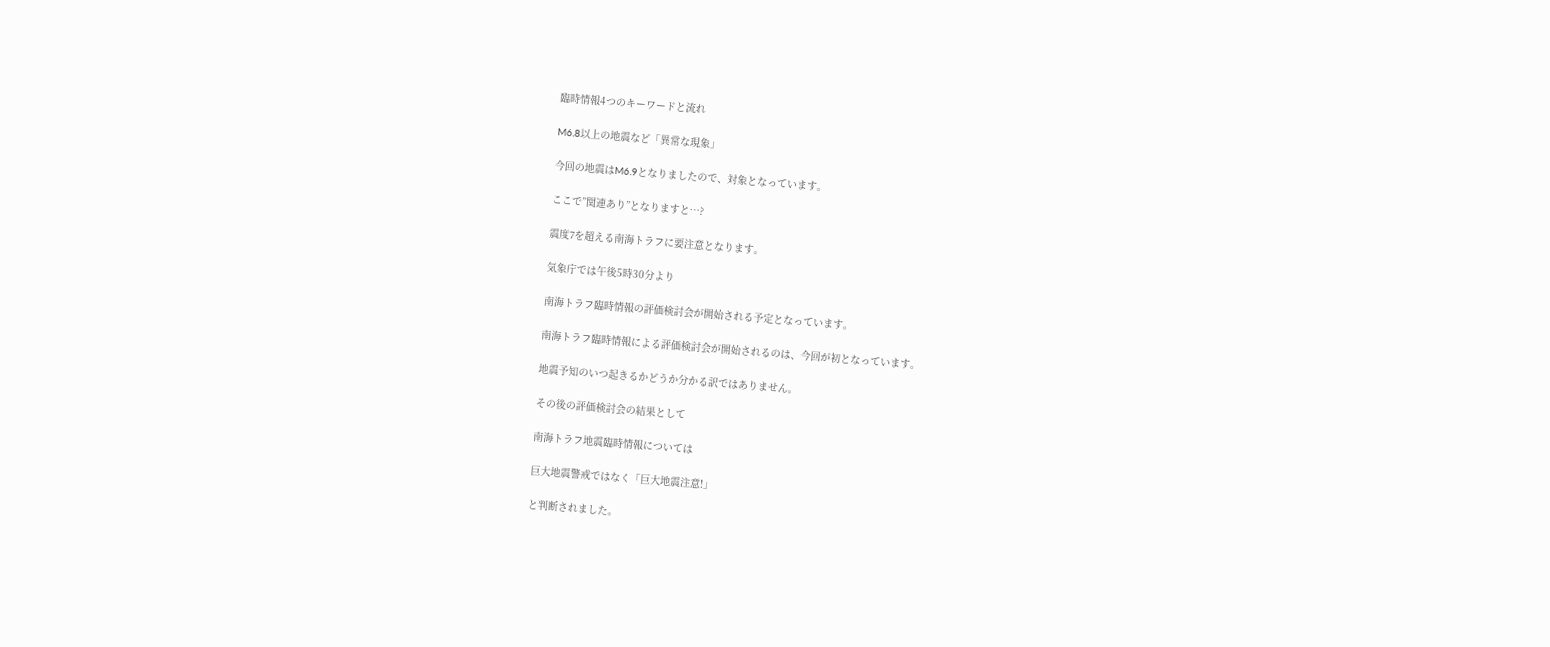臨時情報4つのキーワードと流れ

M6.8以上の地震など「異常な現象」

今回の地震はM6.9となりましたので、対象となっています。

ここで”関連あり”となりますと…?

震度7を超える南海トラフに要注意となります。

気象庁では午後5時30分より

南海トラフ臨時情報の評価検討会が開始される予定となっています。

南海トラフ臨時情報による評価検討会が開始されるのは、今回が初となっています。

地震予知のいつ起きるかどうか分かる訳ではありません。

その後の評価検討会の結果として

南海トラフ地震臨時情報については

巨大地震警戒ではなく「巨大地震注意!」

と判断されました。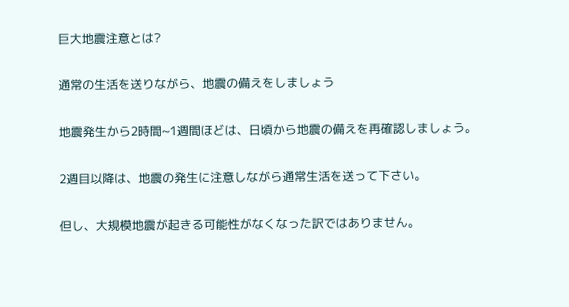巨大地震注意とは?

通常の生活を送りながら、地震の備えをしましょう

地震発生から2時間~1週間ほどは、日頃から地震の備えを再確認しましょう。

2週目以降は、地震の発生に注意しながら通常生活を送って下さい。

但し、大規模地震が起きる可能性がなくなった訳ではありません。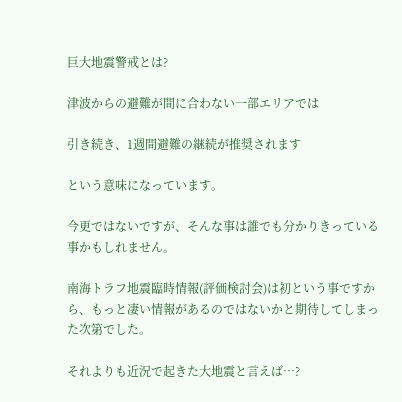巨大地震警戒とは?

津波からの避難が間に合わない一部エリアでは

引き続き、1週間避難の継続が推奨されます

という意味になっています。

今更ではないですが、そんな事は誰でも分かりきっている事かもしれません。

南海トラフ地震臨時情報(評価検討会)は初という事ですから、もっと凄い情報があるのではないかと期待してしまった次第でした。

それよりも近況で起きた大地震と言えば…?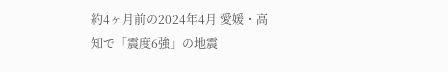約4ヶ月前の2024年4月 愛媛・高知で「震度6強」の地震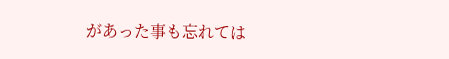があった事も忘れては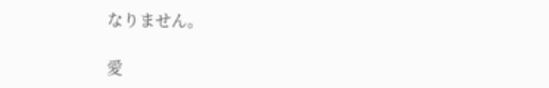なりません。

愛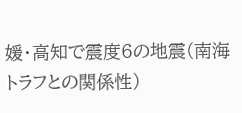媛・高知で震度6の地震(南海トラフとの関係性)